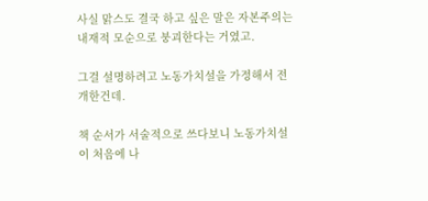사실 맑스도 결국 하고 싶은 말은 자본주의는 내재적 모순으로 붕괴한다는 거였고.

그걸 설명하려고 노동가치설을 가정해서 전개한건데.

책 순서가 서술적으로 쓰다보니 노동가치설이 처음에 나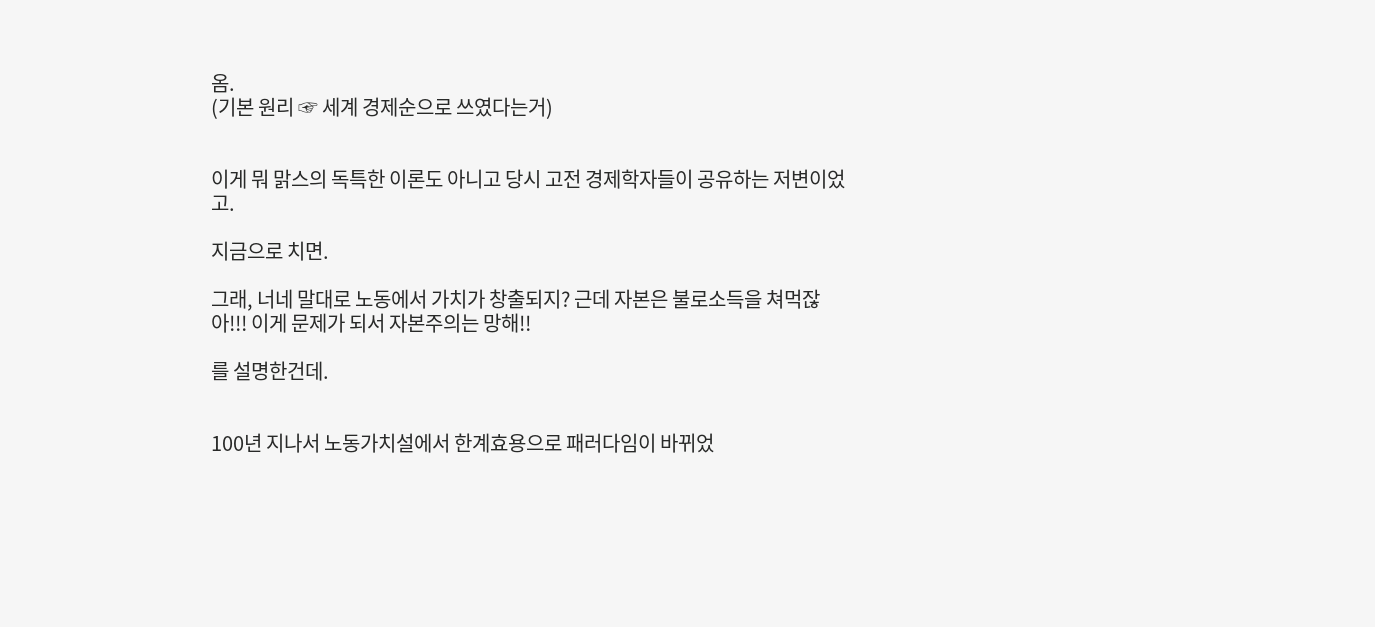옴.
(기본 원리 ☞ 세계 경제순으로 쓰였다는거)


이게 뭐 맑스의 독특한 이론도 아니고 당시 고전 경제학자들이 공유하는 저변이었고.

지금으로 치면.

그래, 너네 말대로 노동에서 가치가 창출되지? 근데 자본은 불로소득을 쳐먹잖아!!! 이게 문제가 되서 자본주의는 망해!!

를 설명한건데.


100년 지나서 노동가치설에서 한계효용으로 패러다임이 바뀌었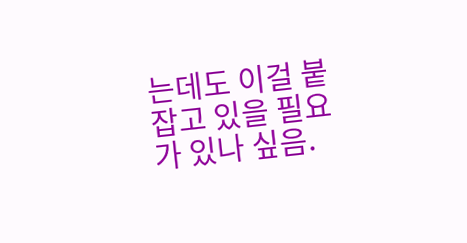는데도 이걸 붙잡고 있을 필요가 있나 싶음.